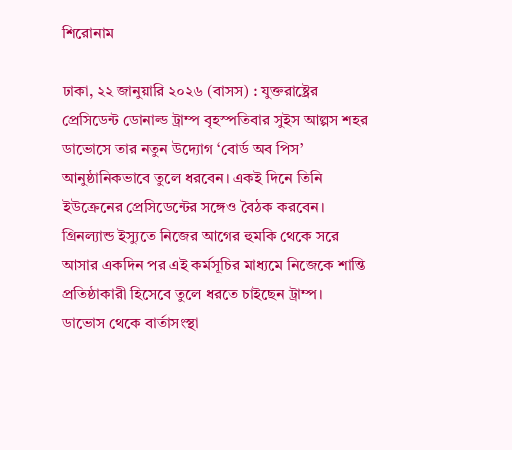শিরোনাম

ঢাকা, ২২ জানুয়ারি ২০২৬ (বাসস) : যুক্তরাষ্ট্রের প্রেসিডেন্ট ডোনাল্ড ট্রাম্প বৃহস্পতিবার সুইস আল্পস শহর ডাভোসে তার নতুন উদ্যোগ ‘বোর্ড অব পিস’ আনুষ্ঠানিকভাবে তুলে ধরবেন। একই দিনে তিনি ইউক্রেনের প্রেসিডেন্টের সঙ্গেও বৈঠক করবেন। গ্রিনল্যান্ড ইস্যুতে নিজের আগের হুমকি থেকে সরে আসার একদিন পর এই কর্মসূচির মাধ্যমে নিজেকে শান্তি প্রতিষ্ঠাকারী হিসেবে তুলে ধরতে চাইছেন ট্রাম্প।
ডাভোস থেকে বার্তাসংস্থা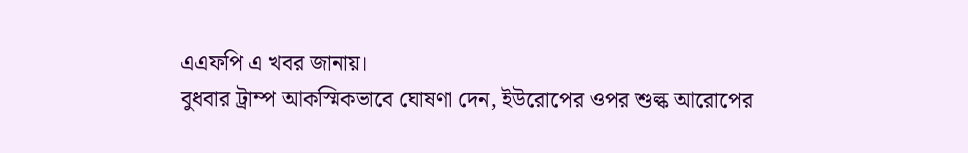এএফপি এ খবর জানায়।
বুধবার ট্রাম্প আকস্মিকভাবে ঘোষণা দেন, ইউরোপের ওপর শুল্ক আরোপের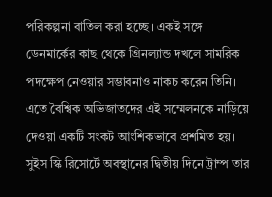পরিকল্পনা বাতিল করা হচ্ছে। একই সঙ্গে ডেনমার্কের কাছ থেকে গ্রিনল্যান্ড দখলে সামরিক পদক্ষেপ নেওয়ার সম্ভাবনাও নাকচ করেন তিনি। এতে বৈশ্বিক অভিজাতদের এই সম্মেলনকে নাড়িয়ে দেওয়া একটি সংকট আংশিকভাবে প্রশমিত হয়।
সুইস স্কি রিসোর্টে অবস্থানের দ্বিতীয় দিনে ট্রাম্প তার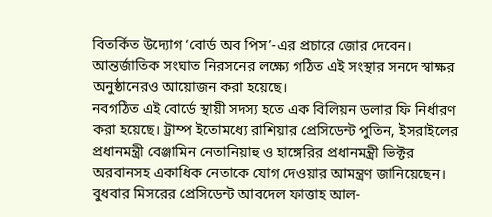বিতর্কিত উদ্যোগ ‘বোর্ড অব পিস’-এর প্রচারে জোর দেবেন। আন্তর্জাতিক সংঘাত নিরসনের লক্ষ্যে গঠিত এই সংস্থার সনদে স্বাক্ষর অনুষ্ঠানেরও আয়োজন করা হয়েছে।
নবগঠিত এই বোর্ডে স্থায়ী সদস্য হতে এক বিলিয়ন ডলার ফি নির্ধারণ করা হয়েছে। ট্রাম্প ইতোমধ্যে রাশিয়ার প্রেসিডেন্ট পুতিন, ইসরাইলের প্রধানমন্ত্রী বেঞ্জামিন নেতানিয়াহু ও হাঙ্গেরির প্রধানমন্ত্রী ভিক্টর অরবানসহ একাধিক নেতাকে যোগ দেওয়ার আমন্ত্রণ জানিয়েছেন।
বুধবার মিসরের প্রেসিডেন্ট আবদেল ফাত্তাহ আল-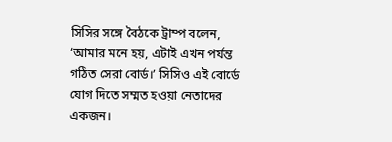সিসির সঙ্গে বৈঠকে ট্রাম্প বলেন, ‘আমার মনে হয়, এটাই এখন পর্যন্ত গঠিত সেরা বোর্ড।’ সিসিও এই বোর্ডে যোগ দিতে সম্মত হওয়া নেতাদের একজন।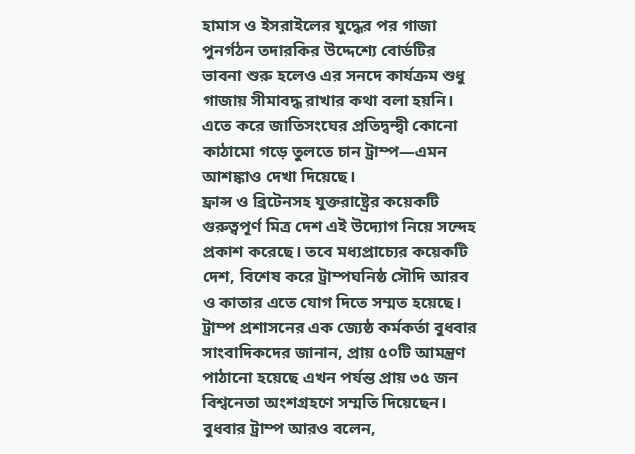হামাস ও ইসরাইলের যুদ্ধের পর গাজা পুনর্গঠন তদারকির উদ্দেশ্যে বোর্ডটির ভাবনা শুরু হলেও এর সনদে কার্যক্রম শুধু গাজায় সীমাবদ্ধ রাখার কথা বলা হয়নি। এতে করে জাতিসংঘের প্রতিদ্বন্দ্বী কোনো কাঠামো গড়ে তুলতে চান ট্রাম্প—এমন আশঙ্কাও দেখা দিয়েছে।
ফ্রান্স ও ব্রিটেনসহ যুক্তরাষ্ট্রের কয়েকটি গুরুত্বপূর্ণ মিত্র দেশ এই উদ্যোগ নিয়ে সন্দেহ প্রকাশ করেছে। তবে মধ্যপ্রাচ্যের কয়েকটি দেশ, বিশেষ করে ট্রাম্পঘনিষ্ঠ সৌদি আরব ও কাতার এতে যোগ দিতে সম্মত হয়েছে।
ট্রাম্প প্রশাসনের এক জ্যেষ্ঠ কর্মকর্তা বুধবার সাংবাদিকদের জানান, প্রায় ৫০টি আমন্ত্রণ পাঠানো হয়েছে এখন পর্যন্ত প্রায় ৩৫ জন বিশ্বনেতা অংশগ্রহণে সম্মতি দিয়েছেন।
বুধবার ট্রাম্প আরও বলেন,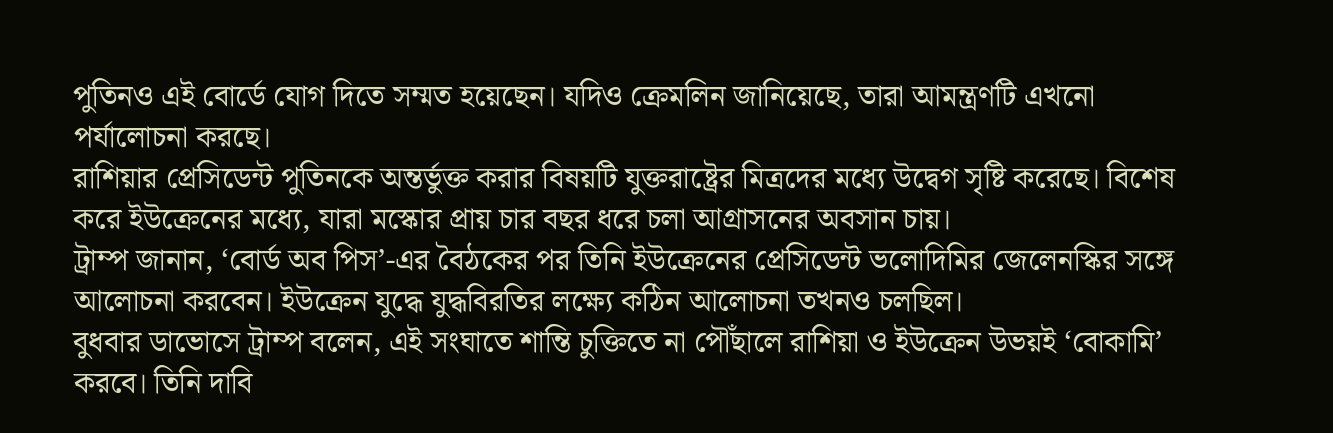পুতিনও এই বোর্ডে যোগ দিতে সম্মত হয়েছেন। যদিও ক্রেমলিন জানিয়েছে, তারা আমন্ত্রণটি এখনো পর্যালোচনা করছে।
রাশিয়ার প্রেসিডেন্ট পুতিনকে অন্তর্ভুক্ত করার বিষয়টি যুক্তরাষ্ট্রের মিত্রদের মধ্যে উদ্বেগ সৃষ্টি করেছে। বিশেষ করে ইউক্রেনের মধ্যে, যারা মস্কোর প্রায় চার বছর ধরে চলা আগ্রাসনের অবসান চায়।
ট্রাম্প জানান, ‘বোর্ড অব পিস’-এর বৈঠকের পর তিনি ইউক্রেনের প্রেসিডেন্ট ভলোদিমির জেলেনস্কির সঙ্গে আলোচনা করবেন। ইউক্রেন যুদ্ধে যুদ্ধবিরতির লক্ষ্যে কঠিন আলোচনা তখনও চলছিল।
বুধবার ডাভোসে ট্রাম্প বলেন, এই সংঘাতে শান্তি চুক্তিতে না পৌঁছালে রাশিয়া ও ইউক্রেন উভয়ই ‘বোকামি’ করবে। তিনি দাবি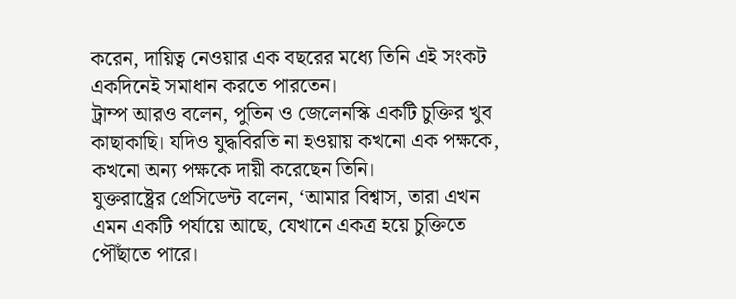করেন, দায়িত্ব নেওয়ার এক বছরের মধ্যে তিনি এই সংকট একদিনেই সমাধান করতে পারতেন।
ট্রাম্প আরও বলেন, পুতিন ও জেলেনস্কি একটি চুক্তির খুব কাছাকাছি। যদিও যুদ্ধবিরতি না হওয়ায় কখনো এক পক্ষকে, কখনো অন্য পক্ষকে দায়ী করেছেন তিনি।
যুক্তরাষ্ট্রের প্রেসিডেন্ট বলেন, ‘আমার বিশ্বাস, তারা এখন এমন একটি পর্যায়ে আছে, যেখানে একত্র হয়ে চুক্তিতে পৌঁছাতে পারে।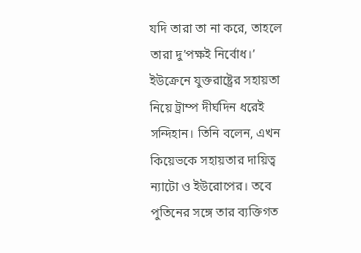যদি তারা তা না করে, তাহলে তারা দু’পক্ষই নির্বোধ।’
ইউক্রেনে যুক্তরাষ্ট্রের সহায়তা নিয়ে ট্রাম্প দীর্ঘদিন ধরেই সন্দিহান। তিনি বলেন, এখন কিয়েভকে সহায়তার দায়িত্ব ন্যাটো ও ইউরোপের। তবে পুতিনের সঙ্গে তার ব্যক্তিগত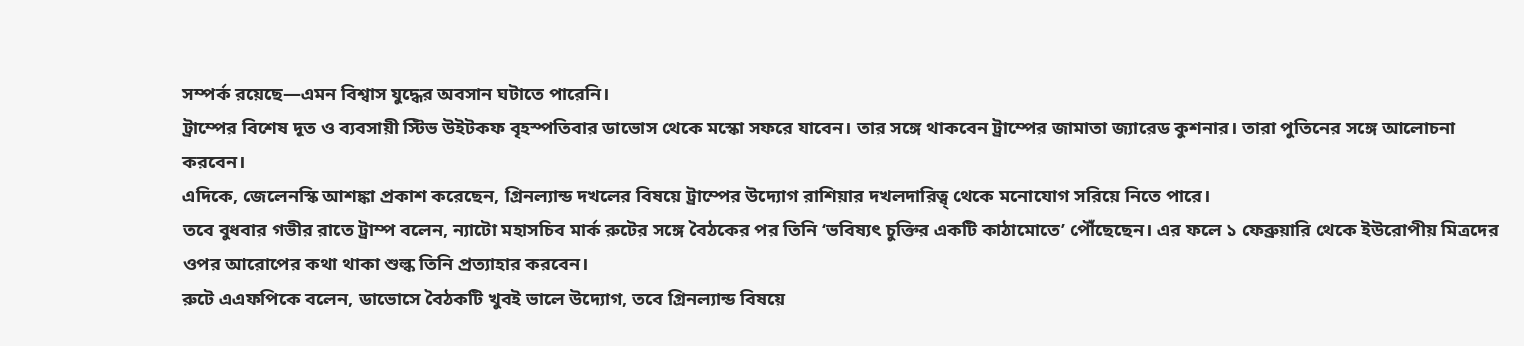সম্পর্ক রয়েছে—এমন বিশ্বাস যুদ্ধের অবসান ঘটাতে পারেনি।
ট্রাম্পের বিশেষ দূত ও ব্যবসায়ী স্টিভ উইটকফ বৃহস্পতিবার ডাভোস থেকে মস্কো সফরে যাবেন। তার সঙ্গে থাকবেন ট্রাম্পের জামাতা জ্যারেড কুশনার। তারা পুতিনের সঙ্গে আলোচনা করবেন।
এদিকে, জেলেনস্কি আশঙ্কা প্রকাশ করেছেন, গ্রিনল্যান্ড দখলের বিষয়ে ট্রাম্পের উদ্যোগ রাশিয়ার দখলদারিত্ব্ থেকে মনোযোগ সরিয়ে নিতে পারে।
তবে বুধবার গভীর রাতে ট্রাম্প বলেন, ন্যাটো মহাসচিব মার্ক রুটের সঙ্গে বৈঠকের পর তিনি ‘ভবিষ্যৎ চুক্তির একটি কাঠামোতে’ পৌঁছেছেন। এর ফলে ১ ফেব্রুয়ারি থেকে ইউরোপীয় মিত্রদের ওপর আরোপের কথা থাকা শুল্ক তিনি প্রত্যাহার করবেন।
রুটে এএফপিকে বলেন, ডাভোসে বৈঠকটি খুবই ভালে উদ্যোগ, তবে গ্রিনল্যান্ড বিষয়ে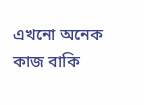এখনো অনেক কাজ বাকি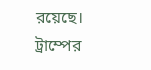রয়েছে।
ট্রাম্পের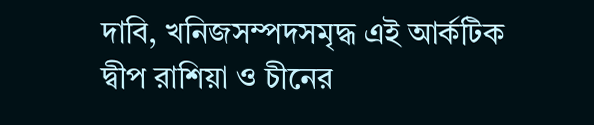দাবি, খনিজসম্পদসমৃদ্ধ এই আর্কটিক দ্বীপ রাশিয়া ও চীনের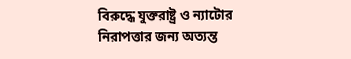বিরুদ্ধে যুক্তরাষ্ট্র ও ন্যাটোর নিরাপত্তার জন্য অত্যন্ত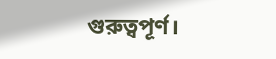গুরুত্বপূর্ণ।